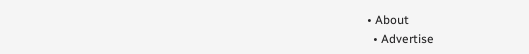• About
  • Advertise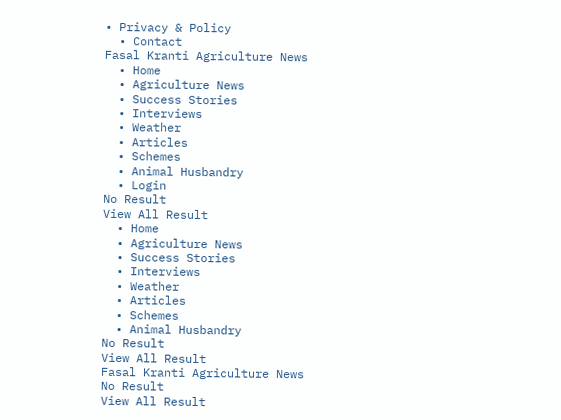• Privacy & Policy
  • Contact
Fasal Kranti Agriculture News
  • Home
  • Agriculture News
  • Success Stories
  • Interviews
  • Weather
  • Articles
  • Schemes
  • Animal Husbandry
  • Login
No Result
View All Result
  • Home
  • Agriculture News
  • Success Stories
  • Interviews
  • Weather
  • Articles
  • Schemes
  • Animal Husbandry
No Result
View All Result
Fasal Kranti Agriculture News
No Result
View All Result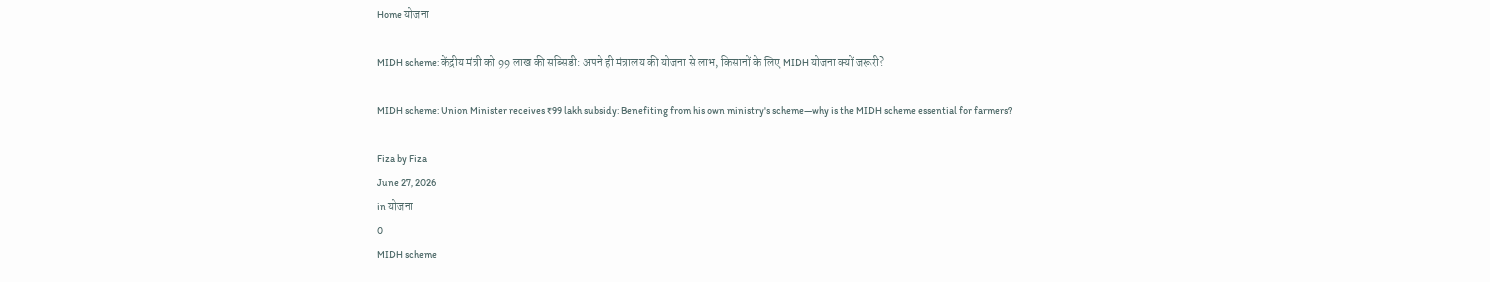Home योजना

MIDH scheme: केंद्रीय मंत्री को 99 लाख की सब्सिडी: अपने ही मंत्रालय की योजना से लाभ, किसानों के लिए MIDH योजना क्यों जरूरी?

MIDH scheme: Union Minister receives ₹99 lakh subsidy: Benefiting from his own ministry's scheme—why is the MIDH scheme essential for farmers?

Fiza by Fiza
June 27, 2026
in योजना
0
MIDH scheme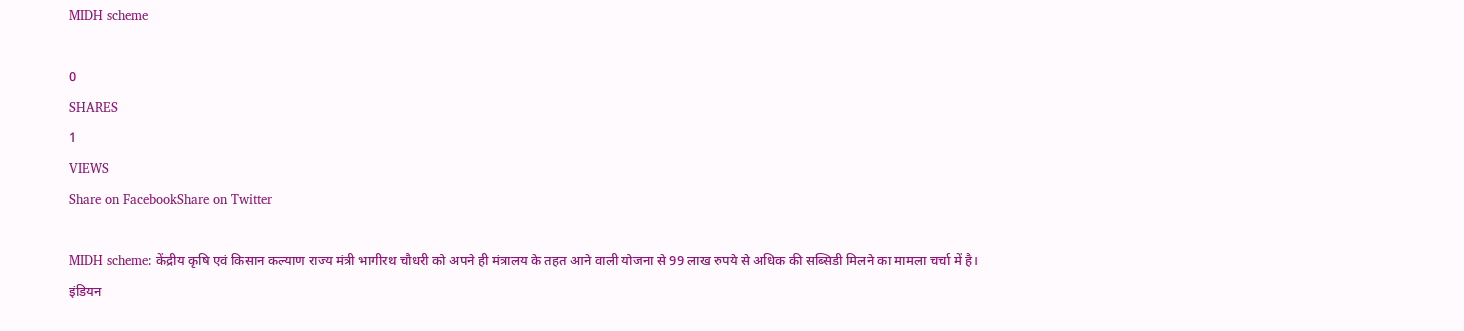MIDH scheme

0
SHARES
1
VIEWS
Share on FacebookShare on Twitter

MIDH scheme: केंद्रीय कृषि एवं किसान कल्याण राज्य मंत्री भागीरथ चौधरी को अपने ही मंत्रालय के तहत आने वाली योजना से 99 लाख रुपये से अधिक की सब्सिडी मिलने का मामला चर्चा में है। इंडियन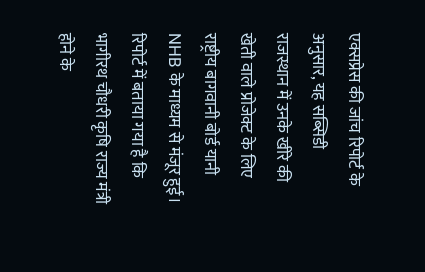एक्सप्रेस की जांच रिपोर्ट के अनुसार, यह सब्सिडी राजस्थान में उनके खीरे की खेती वाले प्रोजेक्ट के लिए राष्ट्रीय बागवानी बोर्ड यानी NHB के माध्यम से मंजूर हुई। रिपोर्ट में बताया गया है कि भागीरथ चौधरी कृषि राज्य मंत्री होने के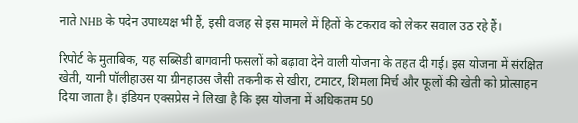नाते NHB के पदेन उपाध्यक्ष भी हैं, इसी वजह से इस मामले में हितों के टकराव को लेकर सवाल उठ रहे हैं।

रिपोर्ट के मुताबिक, यह सब्सिडी बागवानी फसलों को बढ़ावा देने वाली योजना के तहत दी गई। इस योजना में संरक्षित खेती, यानी पॉलीहाउस या ग्रीनहाउस जैसी तकनीक से खीरा, टमाटर, शिमला मिर्च और फूलों की खेती को प्रोत्साहन दिया जाता है। इंडियन एक्सप्रेस ने लिखा है कि इस योजना में अधिकतम 50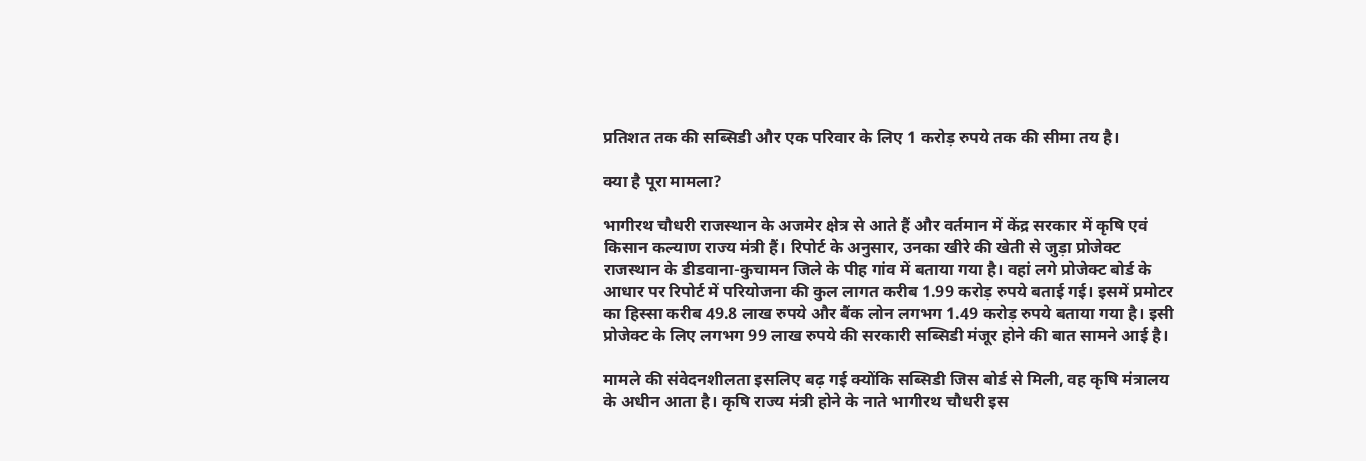प्रतिशत तक की सब्सिडी और एक परिवार के लिए 1 करोड़ रुपये तक की सीमा तय है।

क्या है पूरा मामला?

भागीरथ चौधरी राजस्थान के अजमेर क्षेत्र से आते हैं और वर्तमान में केंद्र सरकार में कृषि एवं किसान कल्याण राज्य मंत्री हैं। रिपोर्ट के अनुसार, उनका खीरे की खेती से जुड़ा प्रोजेक्ट राजस्थान के डीडवाना-कुचामन जिले के पीह गांव में बताया गया है। वहां लगे प्रोजेक्ट बोर्ड के आधार पर रिपोर्ट में परियोजना की कुल लागत करीब 1.99 करोड़ रुपये बताई गई। इसमें प्रमोटर का हिस्सा करीब 49.8 लाख रुपये और बैंक लोन लगभग 1.49 करोड़ रुपये बताया गया है। इसी प्रोजेक्ट के लिए लगभग 99 लाख रुपये की सरकारी सब्सिडी मंजूर होने की बात सामने आई है।

मामले की संवेदनशीलता इसलिए बढ़ गई क्योंकि सब्सिडी जिस बोर्ड से मिली, वह कृषि मंत्रालय के अधीन आता है। कृषि राज्य मंत्री होने के नाते भागीरथ चौधरी इस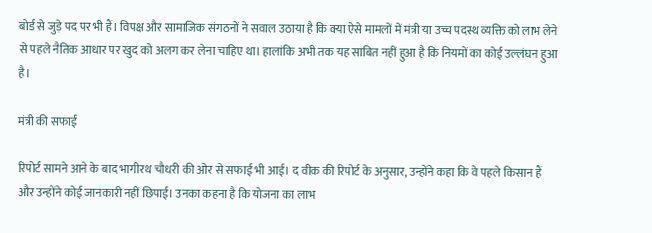बोर्ड से जुड़े पद पर भी हैं। विपक्ष और सामाजिक संगठनों ने सवाल उठाया है कि क्या ऐसे मामलों में मंत्री या उच्च पदस्थ व्यक्ति को लाभ लेने से पहले नैतिक आधार पर खुद को अलग कर लेना चाहिए था। हालांकि अभी तक यह साबित नहीं हुआ है कि नियमों का कोई उल्लंघन हुआ है।

मंत्री की सफाई

रिपोर्ट सामने आने के बाद भागीरथ चौधरी की ओर से सफाई भी आई। द वीक की रिपोर्ट के अनुसार, उन्होंने कहा कि वे पहले किसान हैं और उन्होंने कोई जानकारी नहीं छिपाई। उनका कहना है कि योजना का लाभ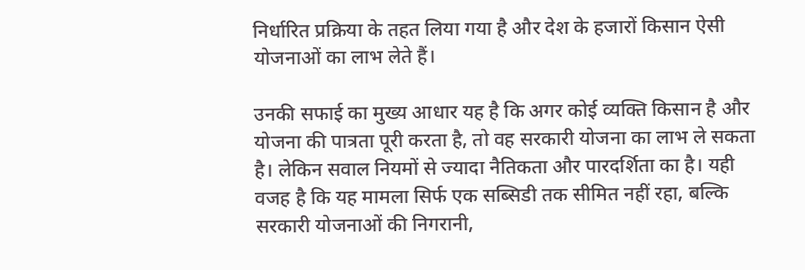निर्धारित प्रक्रिया के तहत लिया गया है और देश के हजारों किसान ऐसी योजनाओं का लाभ लेते हैं।

उनकी सफाई का मुख्य आधार यह है कि अगर कोई व्यक्ति किसान है और योजना की पात्रता पूरी करता है, तो वह सरकारी योजना का लाभ ले सकता है। लेकिन सवाल नियमों से ज्यादा नैतिकता और पारदर्शिता का है। यही वजह है कि यह मामला सिर्फ एक सब्सिडी तक सीमित नहीं रहा, बल्कि सरकारी योजनाओं की निगरानी,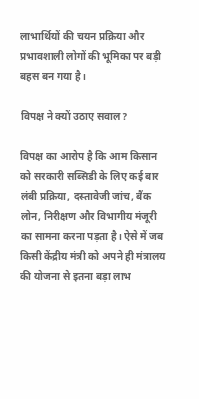लाभार्थियों की चयन प्रक्रिया और प्रभावशाली लोगों की भूमिका पर बड़ी बहस बन गया है।

विपक्ष ने क्यों उठाए सवाल?

विपक्ष का आरोप है कि आम किसान को सरकारी सब्सिडी के लिए कई बार लंबी प्रक्रिया, दस्तावेजी जांच, बैंक लोन, निरीक्षण और विभागीय मंजूरी का सामना करना पड़ता है। ऐसे में जब किसी केंद्रीय मंत्री को अपने ही मंत्रालय की योजना से इतना बड़ा लाभ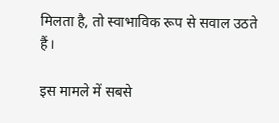मिलता है, तो स्वाभाविक रूप से सवाल उठते हैं।

इस मामले में सबसे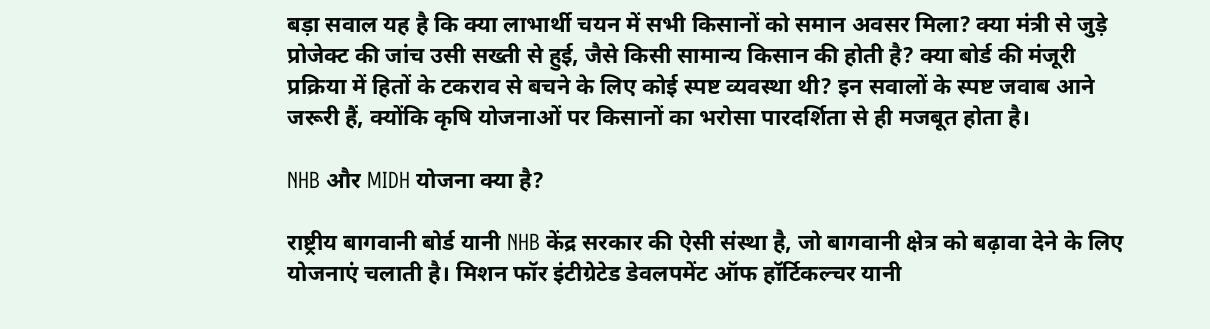बड़ा सवाल यह है कि क्या लाभार्थी चयन में सभी किसानों को समान अवसर मिला? क्या मंत्री से जुड़े प्रोजेक्ट की जांच उसी सख्ती से हुई, जैसे किसी सामान्य किसान की होती है? क्या बोर्ड की मंजूरी प्रक्रिया में हितों के टकराव से बचने के लिए कोई स्पष्ट व्यवस्था थी? इन सवालों के स्पष्ट जवाब आने जरूरी हैं, क्योंकि कृषि योजनाओं पर किसानों का भरोसा पारदर्शिता से ही मजबूत होता है।

NHB और MIDH योजना क्या है?

राष्ट्रीय बागवानी बोर्ड यानी NHB केंद्र सरकार की ऐसी संस्था है, जो बागवानी क्षेत्र को बढ़ावा देने के लिए योजनाएं चलाती है। मिशन फॉर इंटीग्रेटेड डेवलपमेंट ऑफ हॉर्टिकल्चर यानी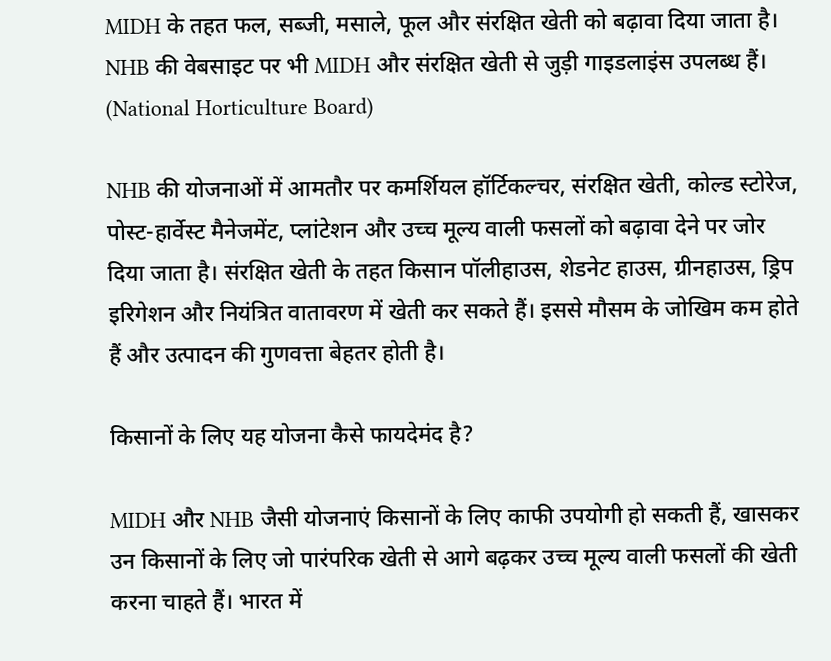MIDH के तहत फल, सब्जी, मसाले, फूल और संरक्षित खेती को बढ़ावा दिया जाता है। NHB की वेबसाइट पर भी MIDH और संरक्षित खेती से जुड़ी गाइडलाइंस उपलब्ध हैं। (National Horticulture Board)

NHB की योजनाओं में आमतौर पर कमर्शियल हॉर्टिकल्चर, संरक्षित खेती, कोल्ड स्टोरेज, पोस्ट-हार्वेस्ट मैनेजमेंट, प्लांटेशन और उच्च मूल्य वाली फसलों को बढ़ावा देने पर जोर दिया जाता है। संरक्षित खेती के तहत किसान पॉलीहाउस, शेडनेट हाउस, ग्रीनहाउस, ड्रिप इरिगेशन और नियंत्रित वातावरण में खेती कर सकते हैं। इससे मौसम के जोखिम कम होते हैं और उत्पादन की गुणवत्ता बेहतर होती है।

किसानों के लिए यह योजना कैसे फायदेमंद है?

MIDH और NHB जैसी योजनाएं किसानों के लिए काफी उपयोगी हो सकती हैं, खासकर उन किसानों के लिए जो पारंपरिक खेती से आगे बढ़कर उच्च मूल्य वाली फसलों की खेती करना चाहते हैं। भारत में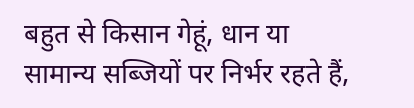बहुत से किसान गेहूं, धान या सामान्य सब्जियों पर निर्भर रहते हैं,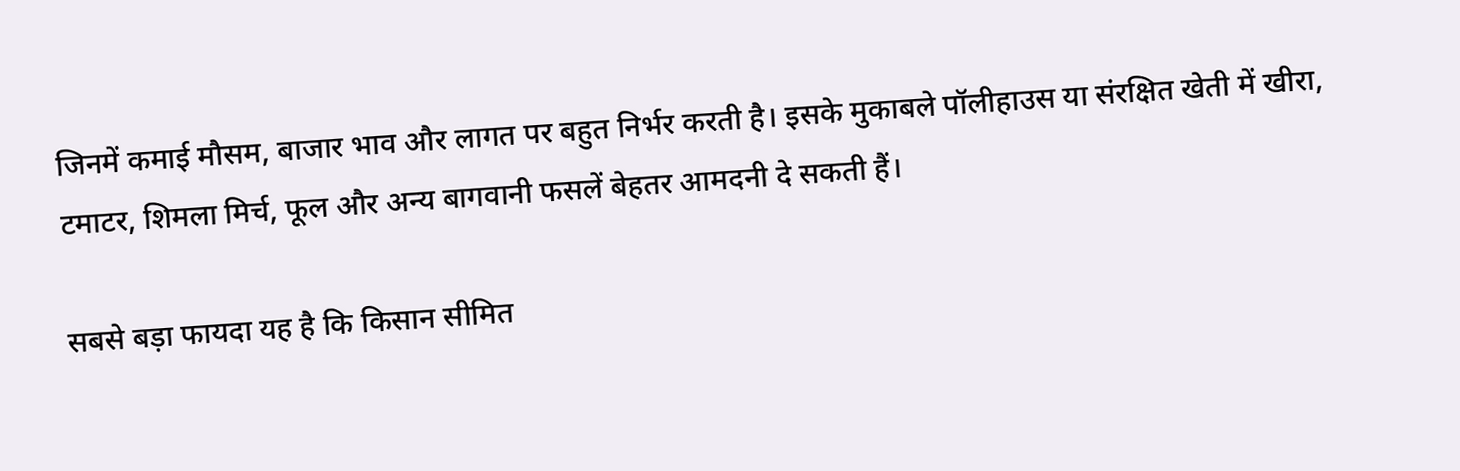जिनमें कमाई मौसम, बाजार भाव और लागत पर बहुत निर्भर करती है। इसके मुकाबले पॉलीहाउस या संरक्षित खेती में खीरा, टमाटर, शिमला मिर्च, फूल और अन्य बागवानी फसलें बेहतर आमदनी दे सकती हैं।

सबसे बड़ा फायदा यह है कि किसान सीमित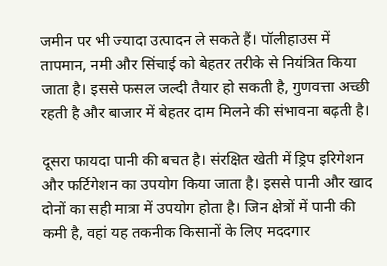जमीन पर भी ज्यादा उत्पादन ले सकते हैं। पॉलीहाउस में तापमान, नमी और सिंचाई को बेहतर तरीके से नियंत्रित किया जाता है। इससे फसल जल्दी तैयार हो सकती है, गुणवत्ता अच्छी रहती है और बाजार में बेहतर दाम मिलने की संभावना बढ़ती है।

दूसरा फायदा पानी की बचत है। संरक्षित खेती में ड्रिप इरिगेशन और फर्टिगेशन का उपयोग किया जाता है। इससे पानी और खाद दोनों का सही मात्रा में उपयोग होता है। जिन क्षेत्रों में पानी की कमी है, वहां यह तकनीक किसानों के लिए मददगार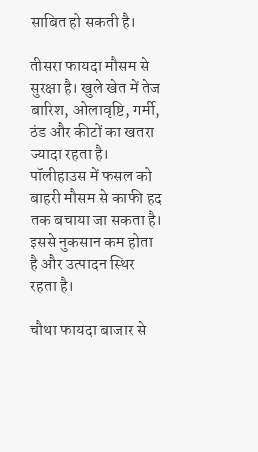साबित हो सकती है।

तीसरा फायदा मौसम से सुरक्षा है। खुले खेत में तेज बारिश, ओलावृष्टि, गर्मी, ठंड और कीटों का खतरा ज्यादा रहता है। पॉलीहाउस में फसल को बाहरी मौसम से काफी हद तक बचाया जा सकता है। इससे नुकसान कम होता है और उत्पादन स्थिर रहता है।

चौथा फायदा बाजार से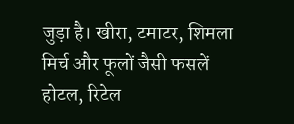जुड़ा है। खीरा, टमाटर, शिमला मिर्च और फूलों जैसी फसलें होटल, रिटेल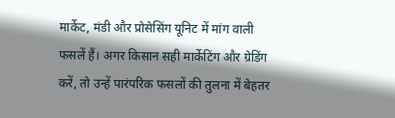मार्केट, मंडी और प्रोसेसिंग यूनिट में मांग वाली फसलें हैं। अगर किसान सही मार्केटिंग और ग्रेडिंग करें, तो उन्हें पारंपरिक फसलों की तुलना में बेहतर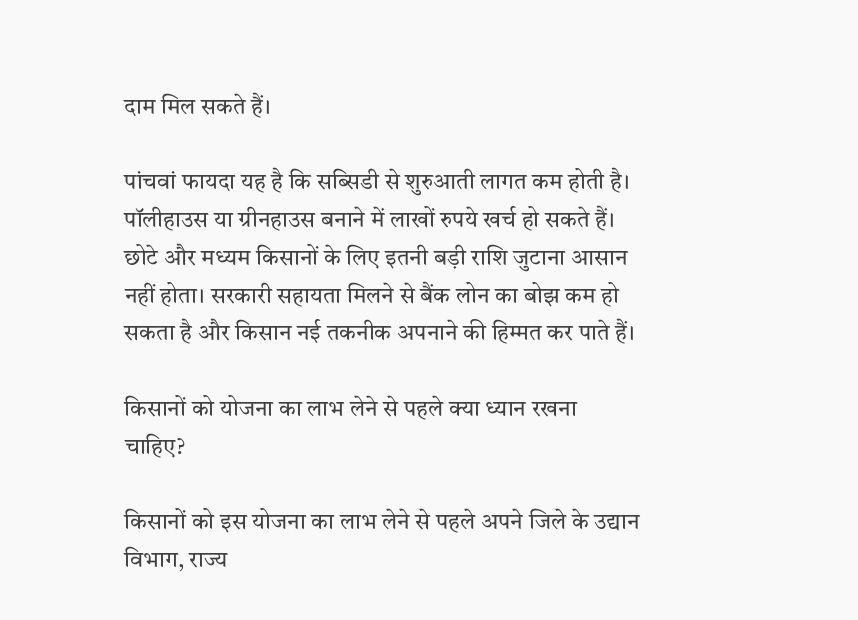दाम मिल सकते हैं।

पांचवां फायदा यह है कि सब्सिडी से शुरुआती लागत कम होती है। पॉलीहाउस या ग्रीनहाउस बनाने में लाखों रुपये खर्च हो सकते हैं। छोटे और मध्यम किसानों के लिए इतनी बड़ी राशि जुटाना आसान नहीं होता। सरकारी सहायता मिलने से बैंक लोन का बोझ कम हो सकता है और किसान नई तकनीक अपनाने की हिम्मत कर पाते हैं।

किसानों को योजना का लाभ लेने से पहले क्या ध्यान रखना चाहिए?

किसानों को इस योजना का लाभ लेने से पहले अपने जिले के उद्यान विभाग, राज्य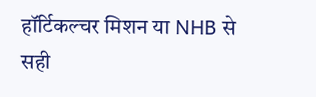हॉर्टिकल्चर मिशन या NHB से सही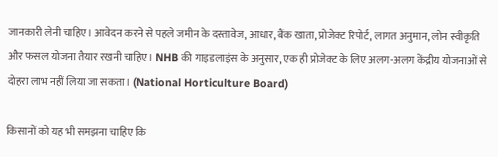जानकारी लेनी चाहिए। आवेदन करने से पहले जमीन के दस्तावेज, आधार, बैंक खाता, प्रोजेक्ट रिपोर्ट, लागत अनुमान, लोन स्वीकृति और फसल योजना तैयार रखनी चाहिए। NHB की गाइडलाइंस के अनुसार, एक ही प्रोजेक्ट के लिए अलग-अलग केंद्रीय योजनाओं से दोहरा लाभ नहीं लिया जा सकता। (National Horticulture Board)

किसानों को यह भी समझना चाहिए कि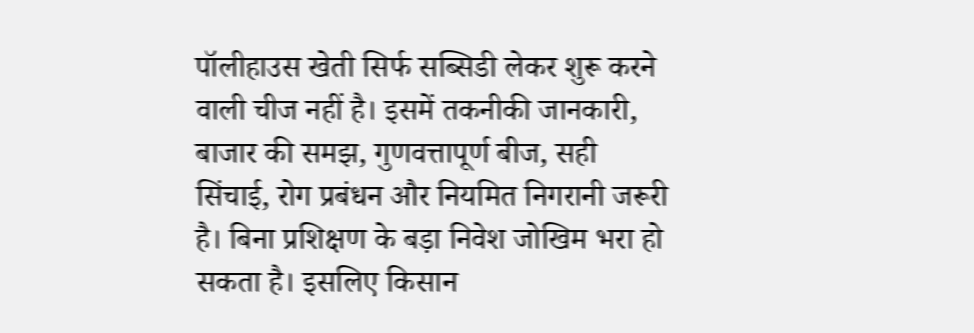पॉलीहाउस खेती सिर्फ सब्सिडी लेकर शुरू करने वाली चीज नहीं है। इसमें तकनीकी जानकारी, बाजार की समझ, गुणवत्तापूर्ण बीज, सही सिंचाई, रोग प्रबंधन और नियमित निगरानी जरूरी है। बिना प्रशिक्षण के बड़ा निवेश जोखिम भरा हो सकता है। इसलिए किसान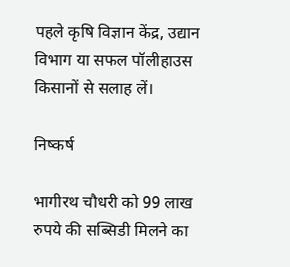पहले कृषि विज्ञान केंद्र, उद्यान विभाग या सफल पॉलीहाउस किसानों से सलाह लें।

निष्कर्ष

भागीरथ चौधरी को 99 लाख रुपये की सब्सिडी मिलने का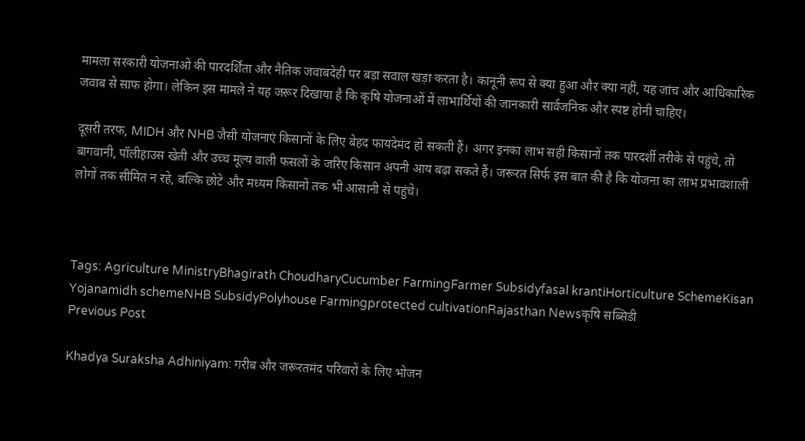मामला सरकारी योजनाओं की पारदर्शिता और नैतिक जवाबदेही पर बड़ा सवाल खड़ा करता है। कानूनी रूप से क्या हुआ और क्या नहीं, यह जांच और आधिकारिक जवाब से साफ होगा। लेकिन इस मामले ने यह जरूर दिखाया है कि कृषि योजनाओं में लाभार्थियों की जानकारी सार्वजनिक और स्पष्ट होनी चाहिए।

दूसरी तरफ, MIDH और NHB जैसी योजनाएं किसानों के लिए बेहद फायदेमंद हो सकती हैं। अगर इनका लाभ सही किसानों तक पारदर्शी तरीके से पहुंचे, तो बागवानी, पॉलीहाउस खेती और उच्च मूल्य वाली फसलों के जरिए किसान अपनी आय बढ़ा सकते हैं। जरूरत सिर्फ इस बात की है कि योजना का लाभ प्रभावशाली लोगों तक सीमित न रहे, बल्कि छोटे और मध्यम किसानों तक भी आसानी से पहुंचे।



Tags: Agriculture MinistryBhagirath ChoudharyCucumber FarmingFarmer Subsidyfasal krantiHorticulture SchemeKisan Yojanamidh schemeNHB SubsidyPolyhouse Farmingprotected cultivationRajasthan Newsकृषि सब्सिडी
Previous Post

Khadya Suraksha Adhiniyam: गरीब और जरूरतमंद परिवारों के लिए भोजन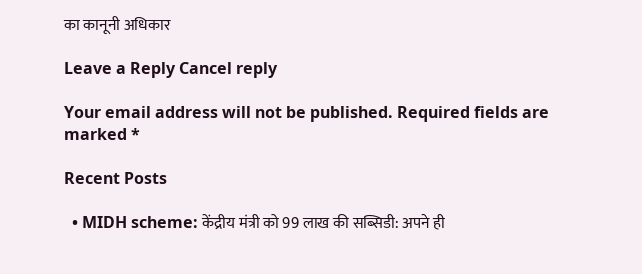का कानूनी अधिकार

Leave a Reply Cancel reply

Your email address will not be published. Required fields are marked *

Recent Posts

  • MIDH scheme: केंद्रीय मंत्री को 99 लाख की सब्सिडी: अपने ही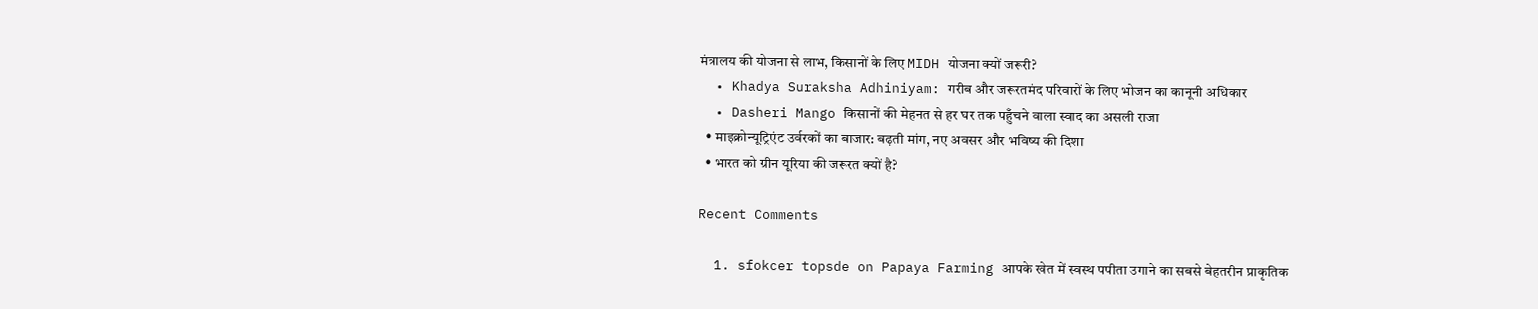मंत्रालय की योजना से लाभ, किसानों के लिए MIDH योजना क्यों जरूरी?
  • Khadya Suraksha Adhiniyam: गरीब और जरूरतमंद परिवारों के लिए भोजन का कानूनी अधिकार
  • Dasheri Mango किसानों की मेहनत से हर घर तक पहुँचने वाला स्वाद का असली राजा
  • माइक्रोन्यूट्रिएंट उर्वरकों का बाजार: बढ़ती मांग, नए अवसर और भविष्य की दिशा
  • भारत को ग्रीन यूरिया की जरूरत क्यों है?

Recent Comments

  1. sfokcer topsde on Papaya Farming आपके खेत में स्वस्थ पपीता उगाने का सबसे बेहतरीन प्राकृतिक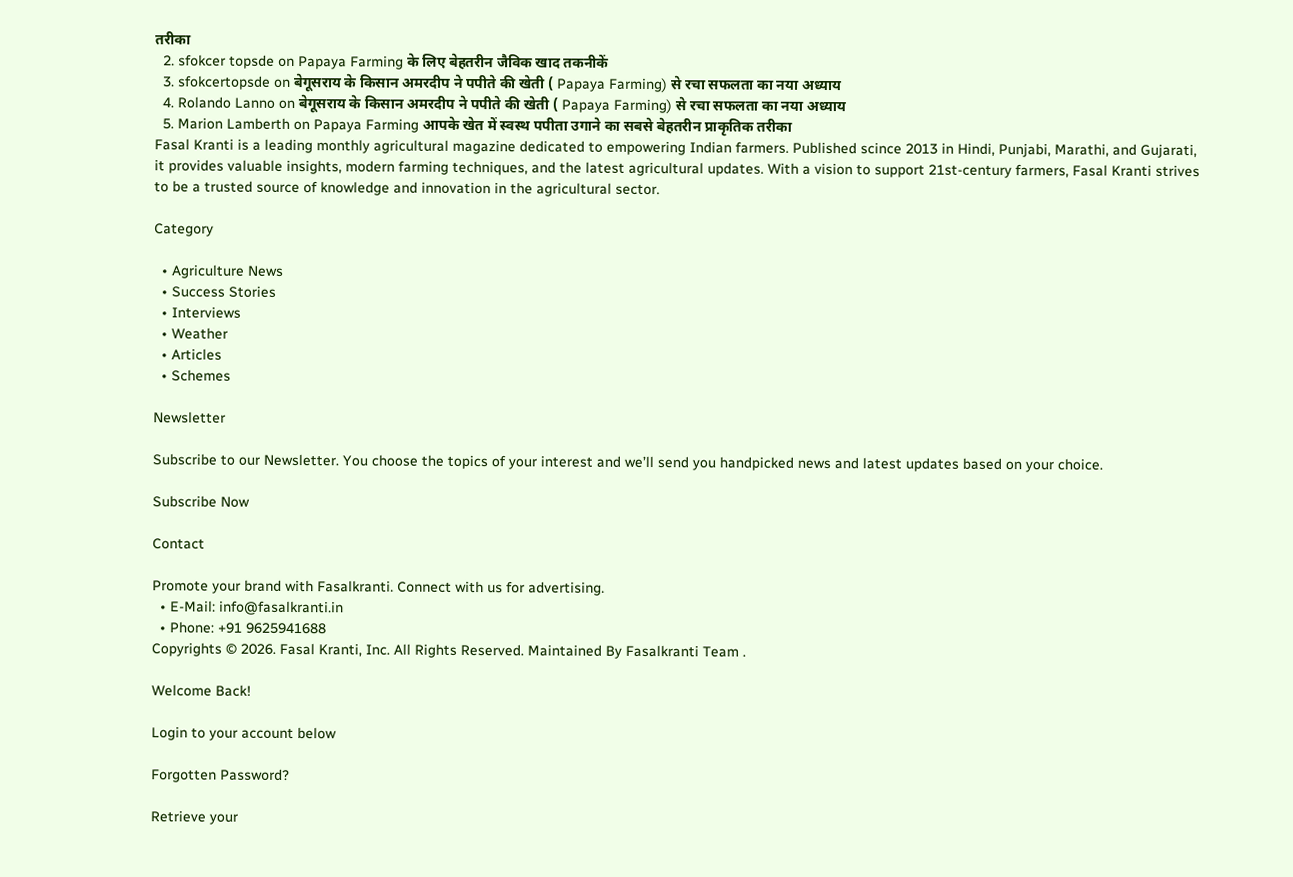तरीका
  2. sfokcer topsde on Papaya Farming के लिए बेहतरीन जैविक खाद तकनीकें
  3. sfokcertopsde on बेगूसराय के किसान अमरदीप ने पपीते की खेती ( Papaya Farming) से रचा सफलता का नया अध्याय
  4. Rolando Lanno on बेगूसराय के किसान अमरदीप ने पपीते की खेती ( Papaya Farming) से रचा सफलता का नया अध्याय
  5. Marion Lamberth on Papaya Farming आपके खेत में स्वस्थ पपीता उगाने का सबसे बेहतरीन प्राकृतिक तरीका
Fasal Kranti is a leading monthly agricultural magazine dedicated to empowering Indian farmers. Published scince 2013 in Hindi, Punjabi, Marathi, and Gujarati, it provides valuable insights, modern farming techniques, and the latest agricultural updates. With a vision to support 21st-century farmers, Fasal Kranti strives to be a trusted source of knowledge and innovation in the agricultural sector.

Category

  • Agriculture News
  • Success Stories
  • Interviews
  • Weather
  • Articles
  • Schemes

Newsletter

Subscribe to our Newsletter. You choose the topics of your interest and we’ll send you handpicked news and latest updates based on your choice.

Subscribe Now

Contact

Promote your brand with Fasalkranti. Connect with us for advertising.
  • E-Mail: info@fasalkranti.in
  • Phone: +91 9625941688
Copyrights © 2026. Fasal Kranti, Inc. All Rights Reserved. Maintained By Fasalkranti Team .

Welcome Back!

Login to your account below

Forgotten Password?

Retrieve your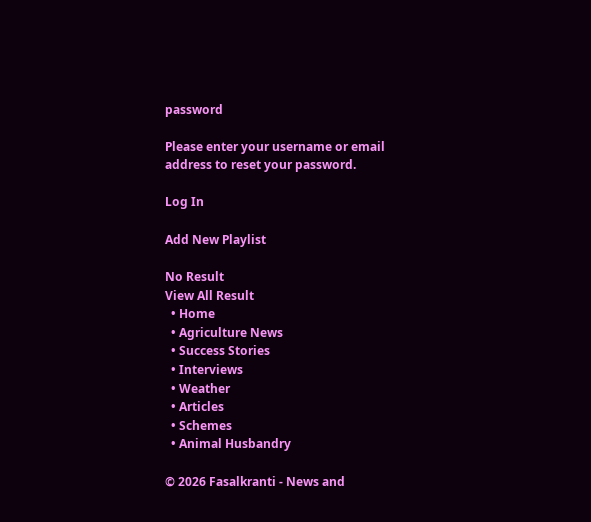password

Please enter your username or email address to reset your password.

Log In

Add New Playlist

No Result
View All Result
  • Home
  • Agriculture News
  • Success Stories
  • Interviews
  • Weather
  • Articles
  • Schemes
  • Animal Husbandry

© 2026 Fasalkranti - News and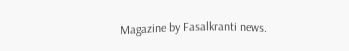Magazine by Fasalkranti news.